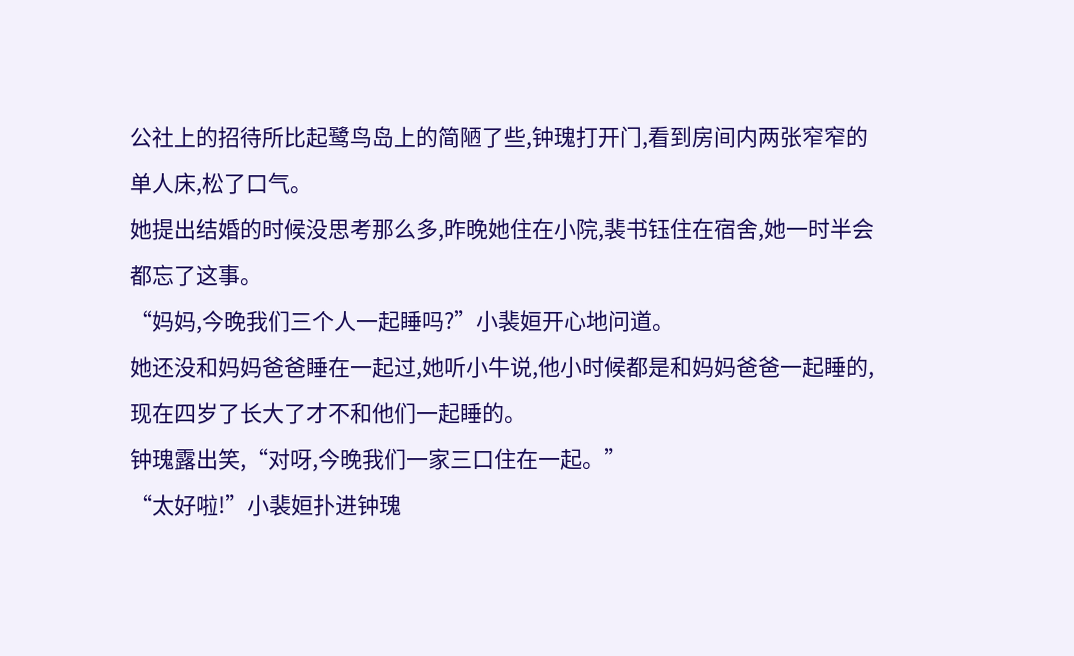公社上的招待所比起鹭鸟岛上的简陋了些,钟瑰打开门,看到房间内两张窄窄的单人床,松了口气。
她提出结婚的时候没思考那么多,昨晚她住在小院,裴书钰住在宿舍,她一时半会都忘了这事。
“妈妈,今晚我们三个人一起睡吗?”小裴姮开心地问道。
她还没和妈妈爸爸睡在一起过,她听小牛说,他小时候都是和妈妈爸爸一起睡的,现在四岁了长大了才不和他们一起睡的。
钟瑰露出笑,“对呀,今晚我们一家三口住在一起。”
“太好啦!”小裴姮扑进钟瑰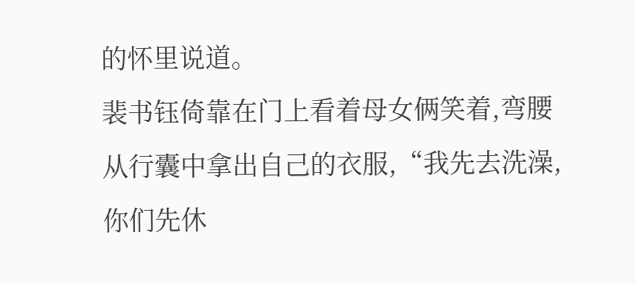的怀里说道。
裴书钰倚靠在门上看着母女俩笑着,弯腰从行囊中拿出自己的衣服,“我先去洗澡,你们先休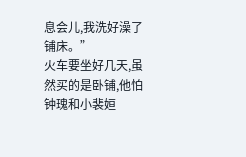息会儿,我洗好澡了铺床。”
火车要坐好几天,虽然买的是卧铺,他怕钟瑰和小裴姮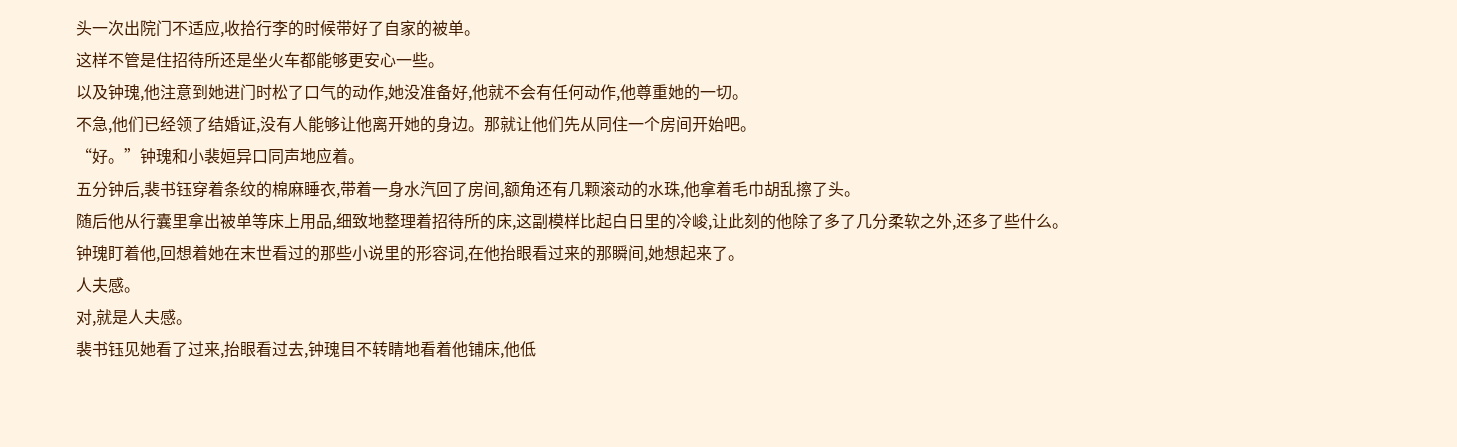头一次出院门不适应,收拾行李的时候带好了自家的被单。
这样不管是住招待所还是坐火车都能够更安心一些。
以及钟瑰,他注意到她进门时松了口气的动作,她没准备好,他就不会有任何动作,他尊重她的一切。
不急,他们已经领了结婚证,没有人能够让他离开她的身边。那就让他们先从同住一个房间开始吧。
“好。”钟瑰和小裴姮异口同声地应着。
五分钟后,裴书钰穿着条纹的棉麻睡衣,带着一身水汽回了房间,额角还有几颗滚动的水珠,他拿着毛巾胡乱擦了头。
随后他从行囊里拿出被单等床上用品,细致地整理着招待所的床,这副模样比起白日里的冷峻,让此刻的他除了多了几分柔软之外,还多了些什么。
钟瑰盯着他,回想着她在末世看过的那些小说里的形容词,在他抬眼看过来的那瞬间,她想起来了。
人夫感。
对,就是人夫感。
裴书钰见她看了过来,抬眼看过去,钟瑰目不转睛地看着他铺床,他低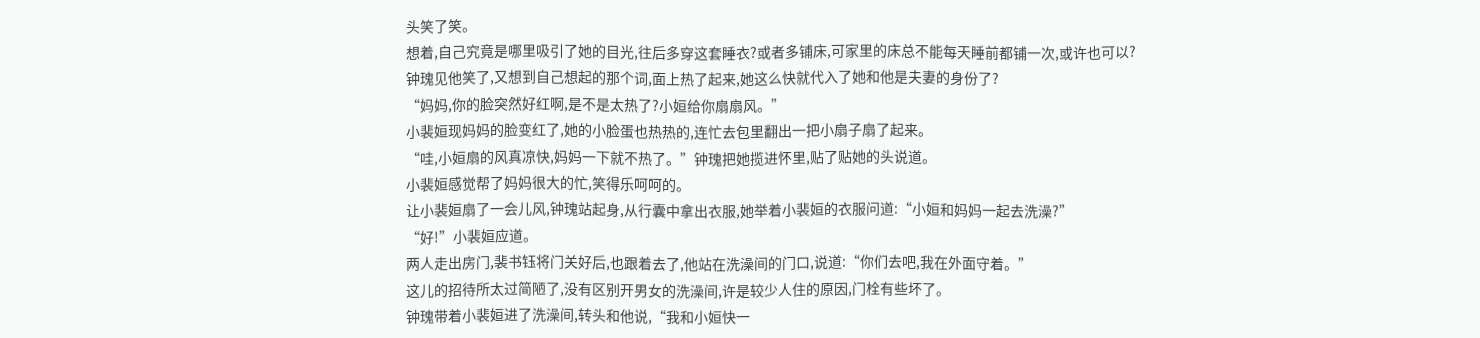头笑了笑。
想着,自己究竟是哪里吸引了她的目光,往后多穿这套睡衣?或者多铺床,可家里的床总不能每天睡前都铺一次,或许也可以?
钟瑰见他笑了,又想到自己想起的那个词,面上热了起来,她这么快就代入了她和他是夫妻的身份了?
“妈妈,你的脸突然好红啊,是不是太热了?小姮给你扇扇风。”
小裴姮现妈妈的脸变红了,她的小脸蛋也热热的,连忙去包里翻出一把小扇子扇了起来。
“哇,小姮扇的风真凉快,妈妈一下就不热了。”钟瑰把她揽进怀里,贴了贴她的头说道。
小裴姮感觉帮了妈妈很大的忙,笑得乐呵呵的。
让小裴姮扇了一会儿风,钟瑰站起身,从行囊中拿出衣服,她举着小裴姮的衣服问道:“小姮和妈妈一起去洗澡?”
“好!”小裴姮应道。
两人走出房门,裴书钰将门关好后,也跟着去了,他站在洗澡间的门口,说道:“你们去吧,我在外面守着。”
这儿的招待所太过简陋了,没有区别开男女的洗澡间,许是较少人住的原因,门栓有些坏了。
钟瑰带着小裴姮进了洗澡间,转头和他说,“我和小姮快一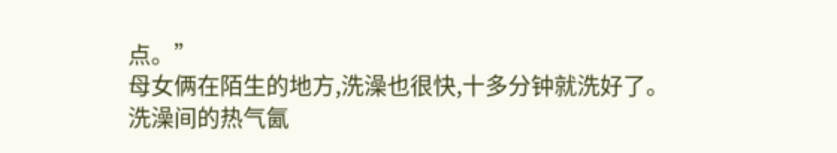点。”
母女俩在陌生的地方,洗澡也很快,十多分钟就洗好了。
洗澡间的热气氤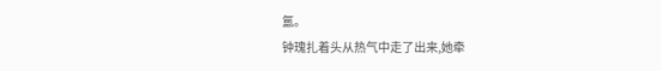氲。
钟瑰扎着头从热气中走了出来,她牵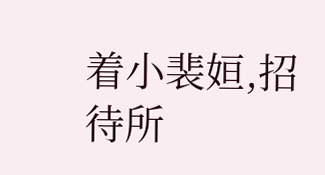着小裴姮,招待所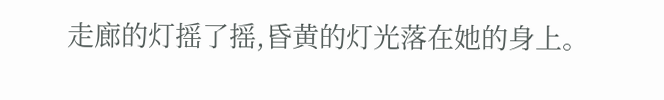走廊的灯摇了摇,昏黄的灯光落在她的身上。